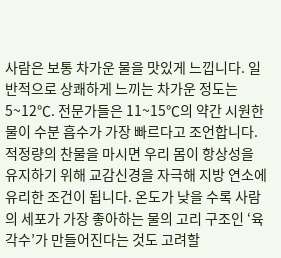사람은 보통 차가운 물을 맛있게 느낍니다. 일반적으로 상쾌하게 느끼는 차가운 정도는 5~12℃. 전문가들은 11~15℃의 약간 시원한 물이 수분 흡수가 가장 빠르다고 조언합니다. 적정량의 찬물을 마시면 우리 몸이 항상성을 유지하기 위해 교감신경을 자극해 지방 연소에 유리한 조건이 됩니다. 온도가 낮을 수록 사람의 세포가 가장 좋아하는 물의 고리 구조인 ‘육각수’가 만들어진다는 것도 고려할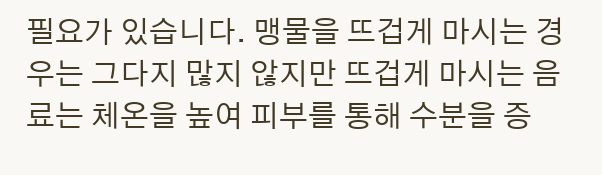필요가 있습니다. 맹물을 뜨겁게 마시는 경우는 그다지 많지 않지만 뜨겁게 마시는 음료는 체온을 높여 피부를 통해 수분을 증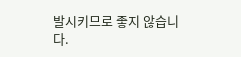발시키므로 좋지 않습니다.